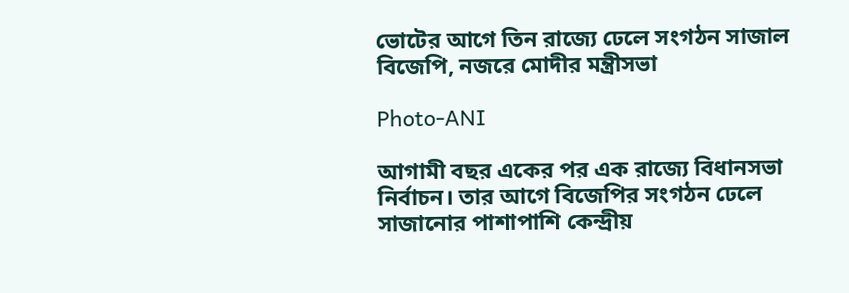ভোটের আগে তিন রাজ্যে ঢেলে সংগঠন সাজাল বিজেপি, নজরে মোদীর মন্ত্রীসভা

Photo-ANI

আগামী বছর একের পর এক রাজ্যে বিধানসভা নির্বাচন। তার আগে বিজেপির সংগঠন ঢেলে সাজানোর পাশাপাশি কেন্দ্রীয়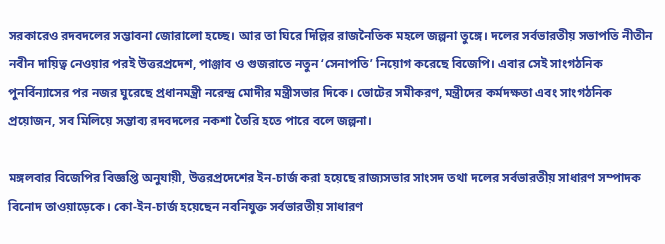সরকারেও রদবদলের সম্ভাবনা জোরালো হচ্ছে। আর তা ঘিরে দিল্লির রাজনৈতিক মহলে জল্পনা তুঙ্গে। দলের সর্বভারতীয় সভাপতি নীতীন নবীন দায়িত্ব নেওয়ার পরই উত্তরপ্রদেশ, পাঞ্জাব ও গুজরাতে নতুন ‘সেনাপতি’ নিয়োগ করেছে বিজেপি। এবার সেই সাংগঠনিক পুনর্বিন্যাসের পর নজর ঘুরেছে প্রধানমন্ত্রী নরেন্দ্র মোদীর মন্ত্রীসভার দিকে। ভোটের সমীকরণ, মন্ত্রীদের কর্মদক্ষতা এবং সাংগঠনিক প্রয়োজন, সব মিলিয়ে সম্ভাব্য রদবদলের নকশা তৈরি হতে পারে বলে জল্পনা।

মঙ্গলবার বিজেপির বিজ্ঞপ্তি অনুযায়ী, উত্তরপ্রদেশের ইন-চার্জ করা হয়েছে রাজ্যসভার সাংসদ তথা দলের সর্বভারতীয় সাধারণ সম্পাদক বিনোদ তাওয়াড়েকে। কো-ইন-চার্জ হয়েছেন নবনিযুক্ত সর্বভারতীয় সাধারণ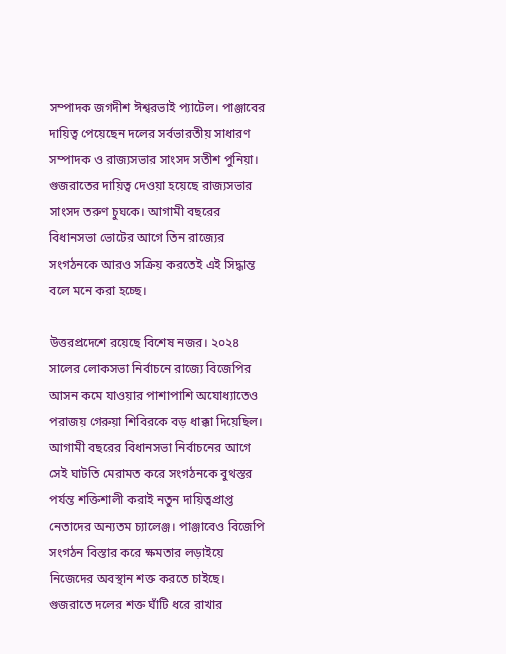সম্পাদক জগদীশ ঈশ্বরভাই প্যাটেল। পাঞ্জাবের দায়িত্ব পেয়েছেন দলের সর্বভারতীয় সাধারণ সম্পাদক ও রাজ্যসভার সাংসদ সতীশ পুনিয়া। গুজরাতের দায়িত্ব দেওয়া হয়েছে রাজ্যসভার সাংসদ তরুণ চুঘকে। আগামী বছরের বিধানসভা ভোটের আগে তিন রাজ্যের সংগঠনকে আরও সক্রিয় করতেই এই সিদ্ধান্ত বলে মনে করা হচ্ছে।

উত্তরপ্রদেশে রয়েছে বিশেষ নজর। ২০২৪ সালের লোকসভা নির্বাচনে রাজ্যে বিজেপির আসন কমে যাওয়ার পাশাপাশি অযোধ্যাতেও পরাজয় গেরুয়া শিবিরকে বড় ধাক্কা দিয়েছিল। আগামী বছরের বিধানসভা নির্বাচনের আগে সেই ঘাটতি মেরামত করে সংগঠনকে বুথস্তর পর্যন্ত শক্তিশালী করাই নতুন দায়িত্বপ্রাপ্ত নেতাদের অন্যতম চ্যালেঞ্জ। পাঞ্জাবেও বিজেপি সংগঠন বিস্তার করে ক্ষমতার লড়াইয়ে নিজেদের অবস্থান শক্ত করতে চাইছে। গুজরাতে দলের শক্ত ঘাঁটি ধরে রাখার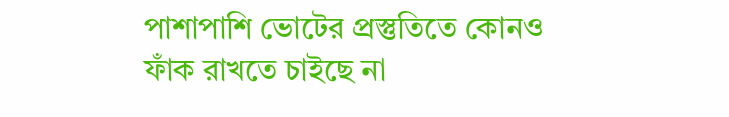পাশাপাশি ভোটের প্রস্তুতিতে কোনও ফাঁক রাখতে চাইছে না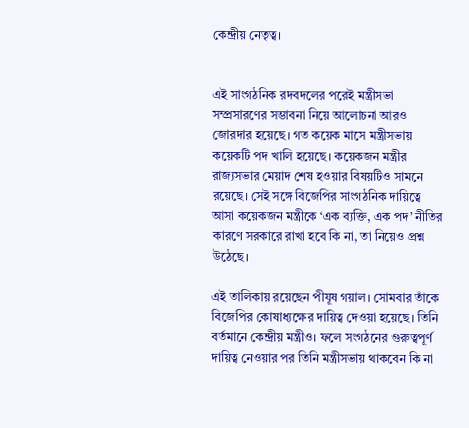কেন্দ্রীয় নেতৃত্ব।


এই সাংগঠনিক রদবদলের পরেই মন্ত্রীসভা সম্প্রসারণের সম্ভাবনা নিয়ে আলোচনা আরও জোরদার হয়েছে। গত কয়েক মাসে মন্ত্রীসভায় কয়েকটি পদ খালি হয়েছে। কয়েকজন মন্ত্রীর রাজ্যসভার মেয়াদ শেষ হওয়ার বিষয়টিও সামনে রয়েছে। সেই সঙ্গে বিজেপির সাংগঠনিক দায়িত্বে আসা কয়েকজন মন্ত্রীকে ‘এক ব্যক্তি, এক পদ’ নীতির কারণে সরকারে রাখা হবে কি না, তা নিয়েও প্রশ্ন উঠেছে।

এই তালিকায় রয়েছেন পীযূষ গয়াল। সোমবার তাঁকে বিজেপির কোষাধ্যক্ষের দায়িত্ব দেওয়া হয়েছে। তিনি বর্তমানে কেন্দ্রীয় মন্ত্রীও। ফলে সংগঠনের গুরুত্বপূর্ণ দায়িত্ব নেওয়ার পর তিনি মন্ত্রীসভায় থাকবেন কি না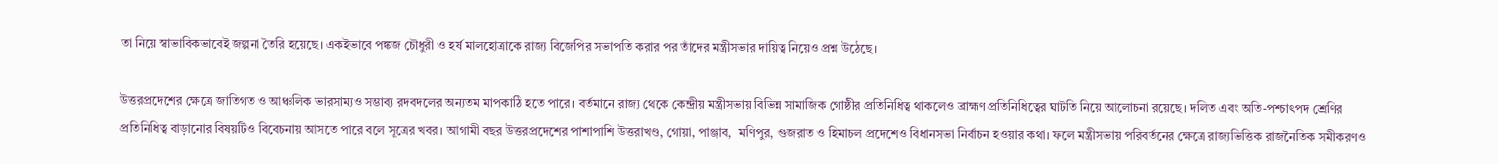তা নিয়ে স্বাভাবিকভাবেই জল্পনা তৈরি হয়েছে। একইভাবে পঙ্কজ চৌধুরী ও হর্ষ মালহোত্রাকে রাজ্য বিজেপির সভাপতি করার পর তাঁদের মন্ত্রীসভার দায়িত্ব নিয়েও প্রশ্ন উঠেছে।

উত্তরপ্রদেশের ক্ষেত্রে জাতিগত ও আঞ্চলিক ভারসাম্যও সম্ভাব্য রদবদলের অন্যতম মাপকাঠি হতে পারে। বর্তমানে রাজ্য থেকে কেন্দ্রীয় মন্ত্রীসভায় বিভিন্ন সামাজিক গোষ্ঠীর প্রতিনিধিত্ব থাকলেও ব্রাহ্মণ প্রতিনিধিত্বের ঘাটতি নিয়ে আলোচনা রয়েছে। দলিত এবং অতি-পশ্চাৎপদ শ্রেণির প্রতিনিধিত্ব বাড়ানোর বিষয়টিও বিবেচনায় আসতে পারে বলে সূত্রের খবর। আগামী বছর উত্তরপ্রদেশের পাশাপাশি উত্তরাখণ্ড, গোয়া, পাঞ্জাব,  মণিপুর, গুজরাত ও হিমাচল প্রদেশেও বিধানসভা নির্বাচন হওয়ার কথা। ফলে মন্ত্রীসভায় পরিবর্তনের ক্ষেত্রে রাজ্যভিত্তিক রাজনৈতিক সমীকরণও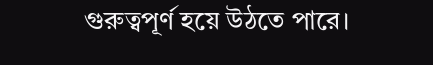গুরুত্বপূর্ণ হয়ে উঠতে পারে।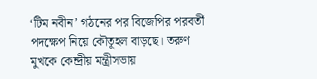‘টিম নবীন’ গঠনের পর বিজেপির পরবর্তী পদক্ষেপ নিয়ে কৌতূহল বাড়ছে। তরুণ মুখকে কেন্দ্রীয় মন্ত্রীসভায়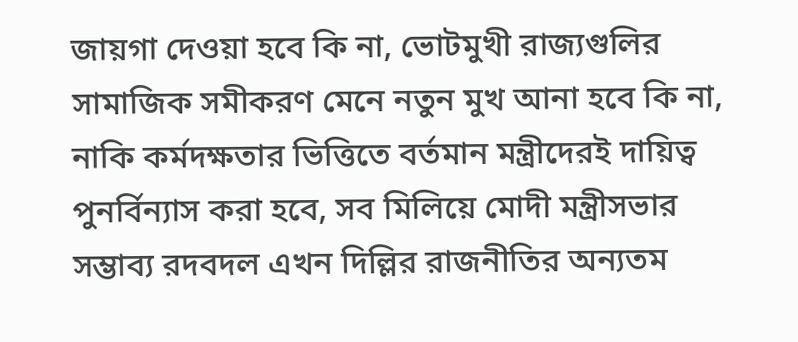জায়গা দেওয়া হবে কি না, ভোটমুখী রাজ্যগুলির সামাজিক সমীকরণ মেনে নতুন মুখ আনা হবে কি না, নাকি কর্মদক্ষতার ভিত্তিতে বর্তমান মন্ত্রীদেরই দায়িত্ব পুনর্বিন্যাস করা হবে, সব মিলিয়ে মোদী মন্ত্রীসভার সম্ভাব্য রদবদল এখন দিল্লির রাজনীতির অন্যতম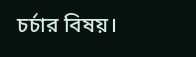চর্চার বিষয়।